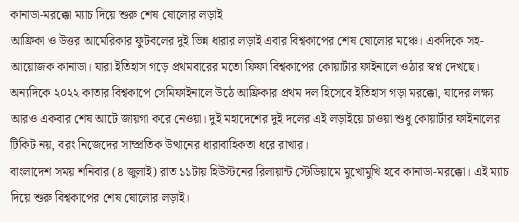কানাডা-মরক্কো ম্যাচ দিয়ে শুরু শেষ ষোলোর লড়াই
আফ্রিকা ও উত্তর আমেরিকার ফুটবলের দুই ভিন্ন ধারার লড়াই এবার বিশ্বকাপের শেষ ষোলোর মঞ্চে। একদিকে সহ-আয়োজক কানাডা। যারা ইতিহাস গড়ে প্রথমবারের মতো ফিফা বিশ্বকাপের কোয়ার্টার ফাইনালে ওঠার স্বপ্ন দেখছে। অন্যদিকে ২০২২ কাতার বিশ্বকাপে সেমিফাইনালে উঠে আফ্রিকার প্রথম দল হিসেবে ইতিহাস গড়া মরক্কো, যাদের লক্ষ্য আরও একবার শেষ আটে জায়গা করে নেওয়া। দুই মহাদেশের দুই দলের এই লড়াইয়ে চাওয়া শুধু কোয়ার্টার ফাইনালের টিকিট নয়, বরং নিজেদের সাম্প্রতিক উত্থানের ধারাবাহিকতা ধরে রাখার।
বাংলাদেশ সময় শনিবার (৪ জুলাই) রাত ১১টায় হিউস্টনের রিলায়ান্ট স্টেডিয়ামে মুখোমুখি হবে কানাডা-মরক্কো। এই ম্যাচ দিয়ে শুরু বিশ্বকাপের শেষ ষোলোর লড়াই।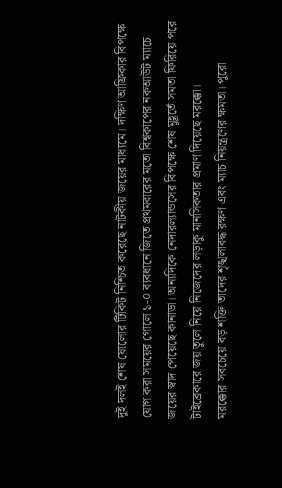দুই দলই শেষ ষোলোর টিকিট নিশ্চিত করেছে নাটকীয় জয়ের মাধ্যমে। দক্ষিণ আফ্রিকার বিপক্ষে যোগ করা সময়ের গোলে ১-০ ব্যবধানে জিতে প্রথমবারের মতো বিশ্বকাপের নকআউট ম্যাচে জয়ের স্বাদ পেয়েছে কানাডা। অন্যদিকে নেদারল্যান্ডসের বিপক্ষে শেষ মুহূর্তে সমতা ফিরিয়ে পরে টাইব্রেকারে জয় তুলে নিয়ে নিজেদের লড়াকু মানসিকতার প্রমাণ দিয়েছে মরক্কো।
মরক্কোর সবচেয়ে বড় শক্তি তাদের শৃঙ্খলাবদ্ধ রক্ষণ এবং ম্যাচ নিয়ন্ত্রণের ক্ষমতা। পুরো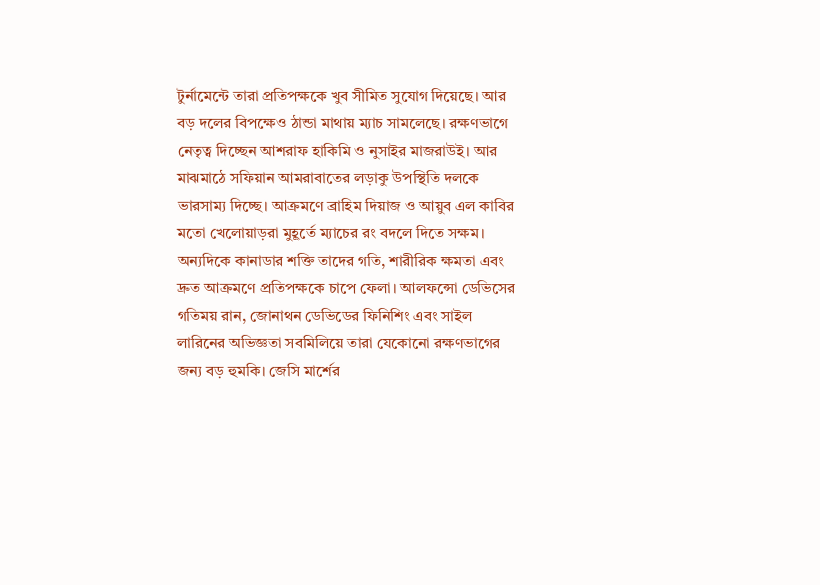টুর্নামেন্টে তারা প্রতিপক্ষকে খুব সীমিত সুযোগ দিয়েছে। আর বড় দলের বিপক্ষেও ঠান্ডা মাথায় ম্যাচ সামলেছে। রক্ষণভাগে নেতৃত্ব দিচ্ছেন আশরাফ হাকিমি ও নুসাইর মাজরাউই। আর মাঝমাঠে সফিয়ান আমরাবাতের লড়াকু উপস্থিতি দলকে ভারসাম্য দিচ্ছে। আক্রমণে ব্রাহিম দিয়াজ ও আয়ুব এল কাবির মতো খেলোয়াড়রা মুহূর্তে ম্যাচের রং বদলে দিতে সক্ষম।
অন্যদিকে কানাডার শক্তি তাদের গতি, শারীরিক ক্ষমতা এবং দ্রুত আক্রমণে প্রতিপক্ষকে চাপে ফেলা। আলফন্সো ডেভিসের গতিময় রান, জোনাথন ডেভিডের ফিনিশিং এবং সাইল লারিনের অভিজ্ঞতা সবমিলিয়ে তারা যেকোনো রক্ষণভাগের জন্য বড় হুমকি। জেসি মার্শের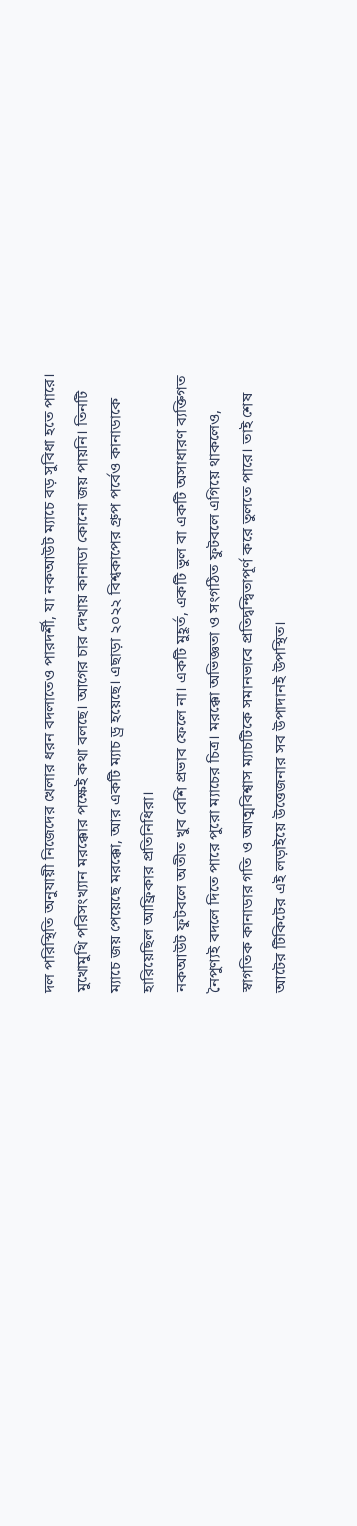দল পরিস্থিতি অনুযায়ী নিজেদের খেলার ধরন বদলাতেও পারদর্শী, যা নকআউট ম্যাচে বড় সুবিধা হতে পারে।
মুখোমুখি পরিসংখ্যান মরক্কোর পক্ষেই কথা বলছে। আগের চার দেখায় কানাডা কোনো জয় পায়নি। তিনটি ম্যাচে জয় পেয়েছে মরক্কো, আর একটি ম্যাচ ড্র হয়েছে। এছাড়া ২০২২ বিশ্বকাপের গ্রুপ পর্বেও কানাডাকে হারিয়েছিল আফ্রিকার প্রতিনিধিরা।
নকআউট ফুটবলে অতীত খুব বেশি প্রভাব ফেলে না। একটি মুহূর্ত, একটি ভুল বা একটি অসাধারণ ব্যক্তিগত নৈপুণ্যই বদলে দিতে পারে পুরো ম্যাচের চিত্র। মরক্কো অভিজ্ঞতা ও সংগঠিত ফুটবলে এগিয়ে থাকলেও, স্বাগতিক কানাডার গতি ও আত্মবিশ্বাস ম্যাচটিকে সমানভাবে প্রতিদ্বন্দ্বিতাপূর্ণ করে তুলতে পারে। তাই শেষ আটের টিকিটের এই লড়াইয়ে উত্তেজনার সব উপাদানই উপস্থিত।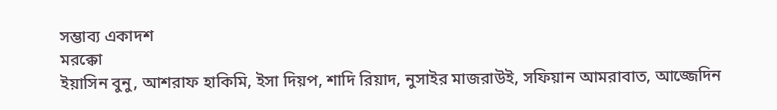সম্ভাব্য একাদশ
মরক্কো
ইয়াসিন বুনু, আশরাফ হাকিমি, ইসা দিয়প, শাদি রিয়াদ, নুসাইর মাজরাউই, সফিয়ান আমরাবাত, আজ্জেদিন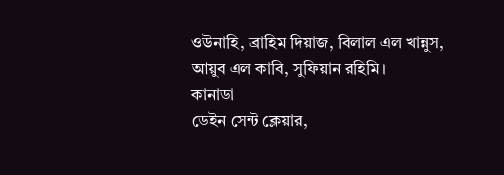ওউনাহি, ব্রাহিম দিয়াজ, বিলাল এল খান্নুস, আয়ুব এল কাবি, সুফিয়ান রহিমি।
কানাডা
ডেইন সেন্ট ক্লেয়ার,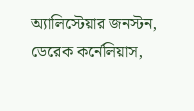অ্যালিস্টেয়ার জনস্টন, ডেরেক কর্নেলিয়াস,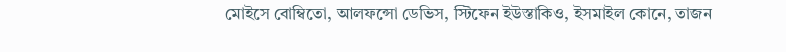মোইসে বোম্বিতো, আলফন্সো ডেভিস, স্টিফেন ইউস্তাকিও, ইসমাইল কোনে, তাজন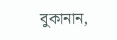বুকানান,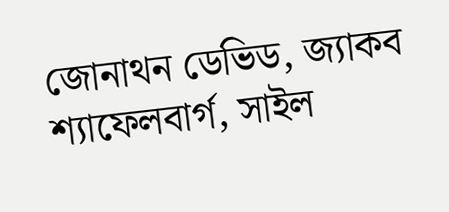জোনাথন ডেভিড, জ্যাকব শ্যাফেলবার্গ, সাইল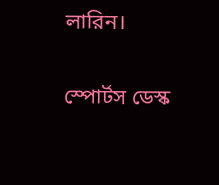লারিন।

স্পোর্টস ডেস্ক